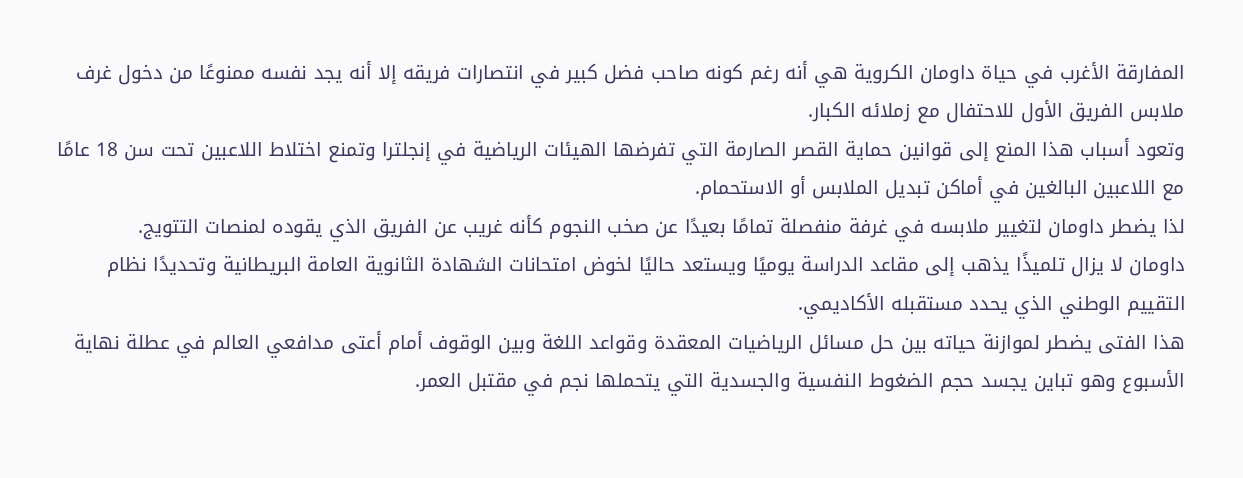المفارقة الأغرب في حياة داومان الكروية هي أنه رغم كونه صاحب فضل كبير في انتصارات فريقه إلا أنه يجد نفسه ممنوعًا من دخول غرف ملابس الفريق الأول للاحتفال مع زملائه الكبار.
وتعود أسباب هذا المنع إلى قوانين حماية القصر الصارمة التي تفرضها الهيئات الرياضية في إنجلترا وتمنع اختلاط اللاعبين تحت سن 18 عامًا مع اللاعبين البالغين في أماكن تبديل الملابس أو الاستحمام.
لذا يضطر داومان لتغيير ملابسه في غرفة منفصلة تمامًا بعيدًا عن صخب النجوم كأنه غريب عن الفريق الذي يقوده لمنصات التتويج.
داومان لا يزال تلميذًا يذهب إلى مقاعد الدراسة يوميًا ويستعد حاليًا لخوض امتحانات الشهادة الثانوية العامة البريطانية وتحديدًا نظام التقييم الوطني الذي يحدد مستقبله الأكاديمي.
هذا الفتى يضطر لموازنة حياته بين حل مسائل الرياضيات المعقدة وقواعد اللغة وبين الوقوف أمام أعتى مدافعي العالم في عطلة نهاية الأسبوع وهو تباين يجسد حجم الضغوط النفسية والجسدية التي يتحملها نجم في مقتبل العمر.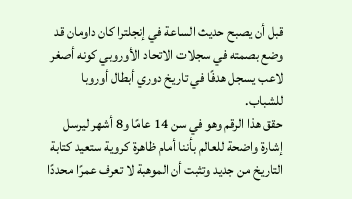قبل أن يصبح حديث الساعة في إنجلترا كان داومان قد وضع بصمته في سجلات الاتحاد الأوروبي كونه أصغر لاعب يسجل هدفًا في تاريخ دوري أبطال أوروبا للشباب.
حقق هذا الرقم وهو في سن 14 عامًا و8 أشهر ليرسل إشارة واضحة للعالم بأننا أمام ظاهرة كروية ستعيد كتابة التاريخ من جديد وتثبت أن الموهبة لا تعرف عمرًا محددًا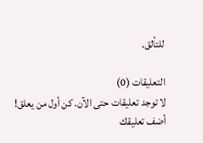للتألق.

التعليقات (0)
لا توجد تعليقات حتى الآن. كن أول من يعلق!
أضف تعليقك